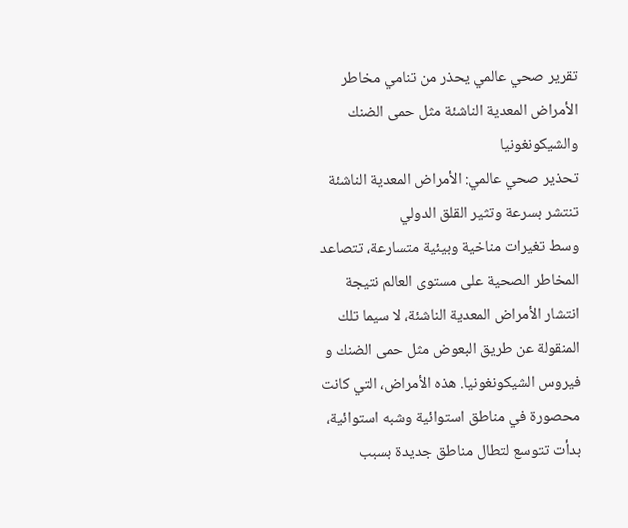تقرير صحي عالمي يحذر من تنامي مخاطر الأمراض المعدية الناشئة مثل حمى الضنك والشيكونغونيا
تحذير صحي عالمي: الأمراض المعدية الناشئة تنتشر بسرعة وتثير القلق الدولي
وسط تغيرات مناخية وبيئية متسارعة، تتصاعد المخاطر الصحية على مستوى العالم نتيجة انتشار الأمراض المعدية الناشئة، لا سيما تلك المنقولة عن طريق البعوض مثل حمى الضنك و فيروس الشيكونغونيا. هذه الأمراض، التي كانت محصورة في مناطق استوائية وشبه استوائية، بدأت تتوسع لتطال مناطق جديدة بسبب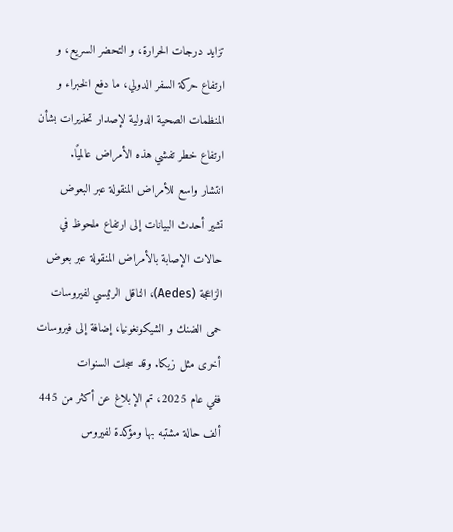تزايد درجات الحرارة، و التحضر السريع، و ارتفاع حركة السفر الدولي، ما دفع الخبراء و المنظمات الصحية الدولية لإصدار تحذيرات بشأن ارتفاع خطر تفشي هذه الأمراض عالميًا.
انتشار واسع للأمراض المنقولة عبر البعوض
تشير أحدث البيانات إلى ارتفاع ملحوظ في حالات الإصابة بالأمراض المنقولة عبر بعوض الزاعجة (Aedes)، الناقل الرئيسي لفيروسات حمى الضنك و الشيكونغونيا، إضافة إلى فيروسات أخرى مثل زيكا. وقد سجلت السنوات
ففي عام 2025، تم الإبلاغ عن أكثر من 445 ألف حالة مشتبه بها ومؤكدة لفيروس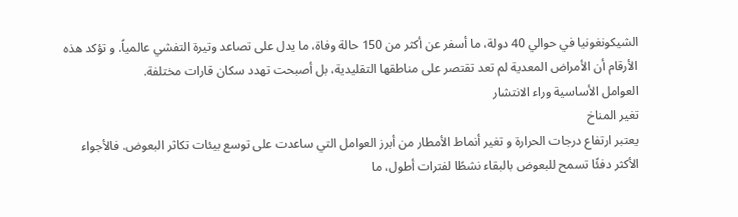الشيكونغونيا في حوالي 40 دولة، ما أسفر عن أكثر من 150 حالة وفاة، ما يدل على تصاعد وتيرة التفشي عالمياً. و تؤكد هذه الأرقام أن الأمراض المعدية لم تعد تقتصر على مناطقها التقليدية، بل أصبحت تهدد سكان قارات مختلفة.
العوامل الأساسية وراء الانتشار
تغير المناخ
يعتبر ارتفاع درجات الحرارة و تغير أنماط الأمطار من أبرز العوامل التي ساعدت على توسع بيئات تكاثر البعوض. فالأجواء الأكثر دفئًا تسمح للبعوض بالبقاء نشطًا لفترات أطول، ما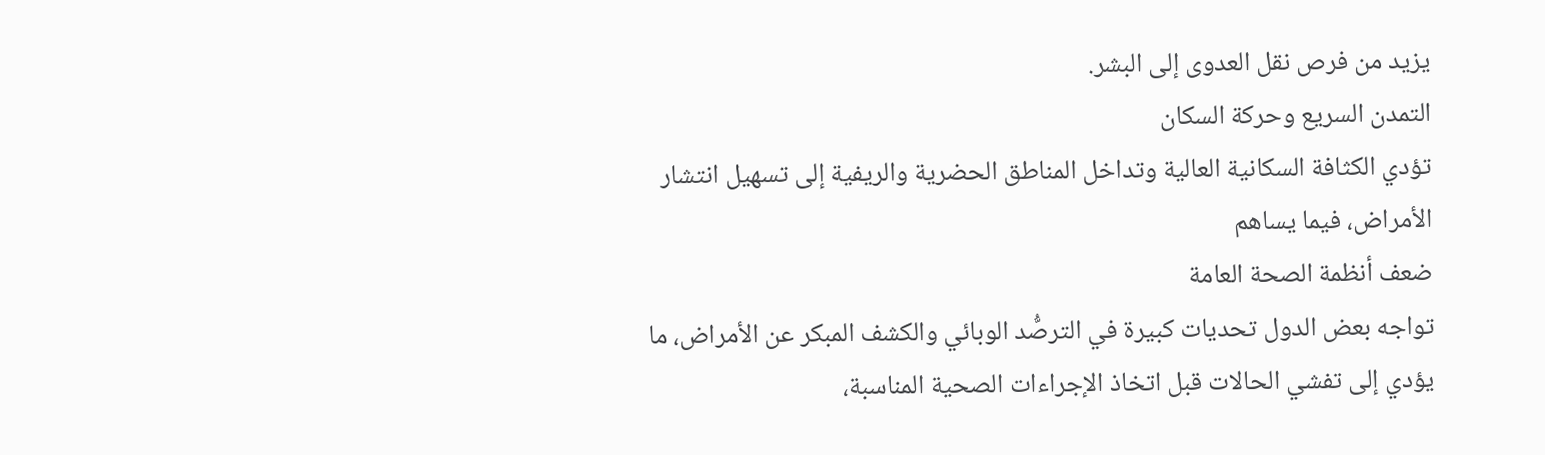يزيد من فرص نقل العدوى إلى البشر.
التمدن السريع وحركة السكان
تؤدي الكثافة السكانية العالية وتداخل المناطق الحضرية والريفية إلى تسهيل انتشار الأمراض، فيما يساهم
ضعف أنظمة الصحة العامة
تواجه بعض الدول تحديات كبيرة في الترصُّد الوبائي والكشف المبكر عن الأمراض، ما يؤدي إلى تفشي الحالات قبل اتخاذ الإجراءات الصحية المناسبة،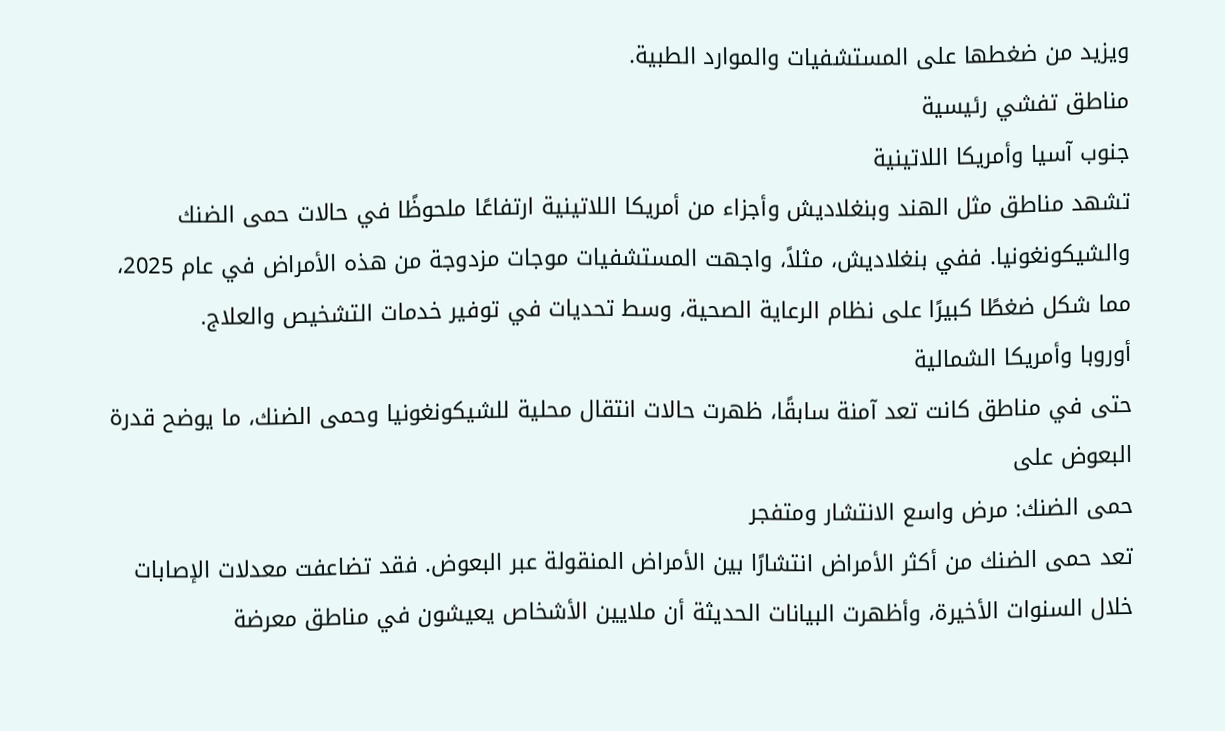ويزيد من ضغطها على المستشفيات والموارد الطبية.
مناطق تفشي رئيسية
جنوب آسيا وأمريكا اللاتينية
تشهد مناطق مثل الهند وبنغلاديش وأجزاء من أمريكا اللاتينية ارتفاعًا ملحوظًا في حالات حمى الضنك والشيكونغونيا. ففي بنغلاديش، مثلاً، واجهت المستشفيات موجات مزدوجة من هذه الأمراض في عام 2025، مما شكل ضغطًا كبيرًا على نظام الرعاية الصحية، وسط تحديات في توفير خدمات التشخيص والعلاج.
أوروبا وأمريكا الشمالية
حتى في مناطق كانت تعد آمنة سابقًا، ظهرت حالات انتقال محلية للشيكونغونيا وحمى الضنك، ما يوضح قدرة البعوض على
حمى الضنك: مرض واسع الانتشار ومتفجر
تعد حمى الضنك من أكثر الأمراض انتشارًا بين الأمراض المنقولة عبر البعوض. فقد تضاعفت معدلات الإصابات خلال السنوات الأخيرة، وأظهرت البيانات الحديثة أن ملايين الأشخاص يعيشون في مناطق معرضة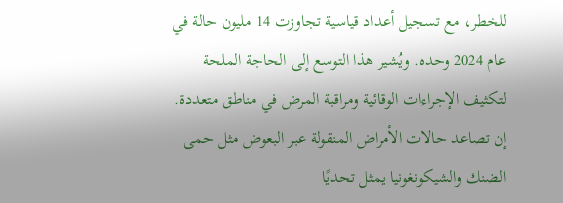للخطر، مع تسجيل أعداد قياسية تجاوزت 14 مليون حالة في عام 2024 وحده. ويُشير هذا التوسع إلى الحاجة الملحة لتكثيف الإجراءات الوقائية ومراقبة المرض في مناطق متعددة.
إن تصاعد حالات الأمراض المنقولة عبر البعوض مثل حمى الضنك والشيكونغونيا يمثل تحديًا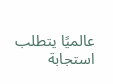عالميًا يتطلب استجابة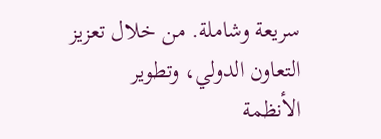سريعة وشاملة. من خلال تعزيز التعاون الدولي، وتطوير الأنظمة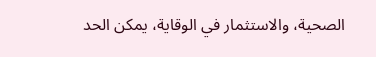الصحية، والاستثمار في الوقاية، يمكن الحد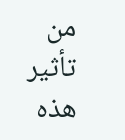من تأثير هذه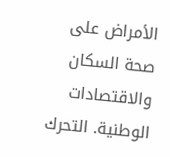الأمراض على صحة السكان والاقتصادات الوطنية. التحرك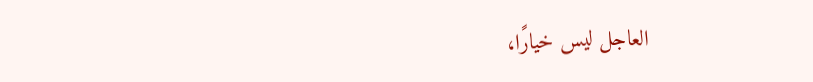العاجل ليس خيارًا،